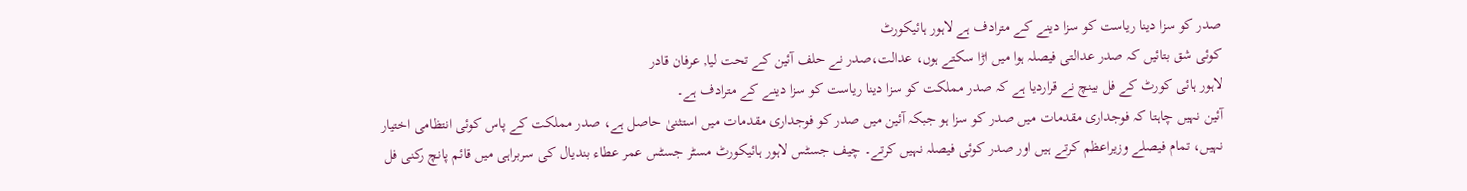صدر کو سزا دینا ریاست کو سزا دینے کے مترادف ہے لاہور ہائیکورٹ
کوئی شق بتائیں کہ صدر عدالتی فیصلہ ہوا میں اڑا سکتے ہوں، عدالت،صدر نے حلف آئین کے تحت لیا, عرفان قادر
لاہور ہائی کورٹ کے فل بینچ نے قراردیا ہے کہ صدر مملکت کو سزا دینا ریاست کو سزا دینے کے مترادف ہے۔
آئین نہیں چاہتا کہ فوجداری مقدمات میں صدر کو سزا ہو جبکہ آئین میں صدر کو فوجداری مقدمات میں استثنیٰ حاصل ہے، صدر مملکت کے پاس کوئی انتظامی اختیار نہیں، تمام فیصلے وزیراعظم کرتے ہیں اور صدر کوئی فیصلہ نہیں کرتے۔ چیف جسٹس لاہور ہائیکورٹ مسٹر جسٹس عمر عطاء بندیال کی سربراہی میں قائم پانچ رکنی فل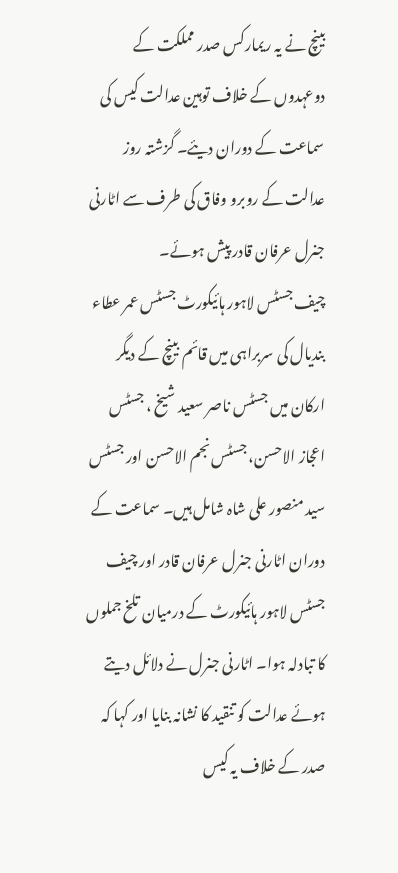بینچ نے یہ ریمارکس صدر مملکت کے دوعہدوں کے خلاف توہین عدالت کیس کی سماعت کے دوران دیئے۔ گزشتہ روز عدالت کے روبرو وفاق کی طرف سے اٹارنی جنرل عرفان قادر پیش ہوئے۔
چیف جسٹس لاہور ہائیکورٹ جسٹس عمر عطاء بندیال کی سربراہی میں قائم بینچ کے دیگر ارکان میں جسٹس ناصر سعید شیخ ، جسٹس اعجاز الاحسن، جسٹس نجم الاحسن اور جسٹس سید منصور علی شاہ شامل ہیں۔ سماعت کے دوران اٹارنی جنرل عرفان قادر اور چیف جسٹس لاہور ہائیکورٹ کے درمیان تلخ جملوں کا تبادلہ ہوا۔ اٹارنی جنرل نے دلائل دیتے ہوئے عدالت کو تنقید کا نشانہ بنایا اور کہا کہ صدر کے خلاف یہ کیس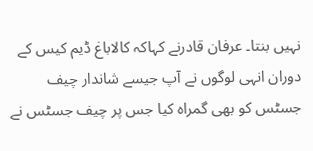نہیں بنتا۔ عرفان قادرنے کہاکہ کالاباغ ڈیم کیس کے دوران انہی لوگوں نے آپ جیسے شاندار چیف جسٹس کو بھی گمراہ کیا جس پر چیف جسٹس نے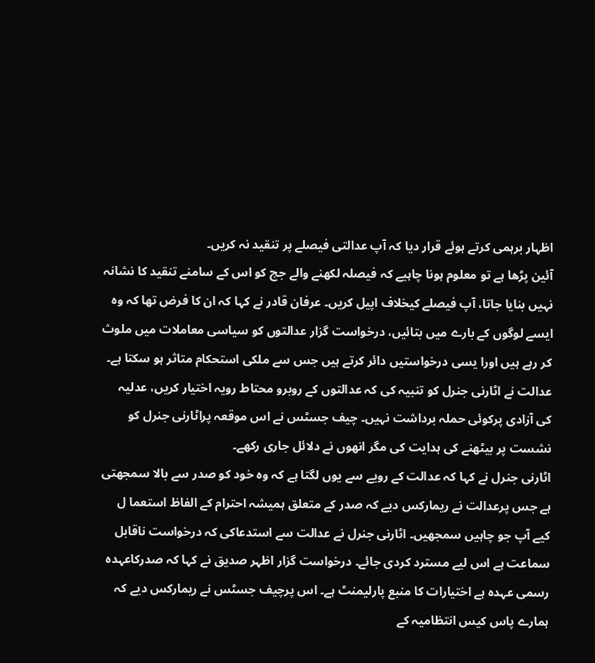اظہار برہمی کرتے ہوئے قرار دیا کہ آپ عدالتی فیصلے پر تنقید نہ کریں۔
آئین پڑھا ہے تو معلوم ہونا چاہیے کہ فیصلہ لکھنے والے جج کو اس کے سامنے تنقید کا نشانہ نہیں بنایا جاتا، آپ فیصلے کیخلاف اپیل کریں۔ عرفان قادر نے کہا کہ ان کا فرض تھا کہ وہ ایسے لوگوں کے بارے میں بتائیں، درخواست گزار عدالتوں کو سیاسی معاملات میں ملوث کر رہے ہیں اورا یسی درخواستیں دائر کرتے ہیں جس سے ملکی استحکام متاثر ہو سکتا ہے۔ عدالت نے اٹارنی جنرل کو تنبیہ کی کہ عدالتوں کے روبرو محتاط رویہ اختیار کریں، عدلیہ کی آزادی پرکوئی حملہ برداشت نہیں۔ چیف جسٹس نے اس موقعہ پراٹارنی جنرل کو نشست پر بیٹھنے کی ہدایت کی مگر انھوں نے دلائل جاری رکھے۔
اٹارنی جنرل نے کہا کہ عدالت کے رویے سے یوں لگتا ہے کہ وہ خود کو صدر سے بالا سمجھتی ہے جس پرعدالت نے ریمارکس دیے کہ صدر کے متعلق ہمیشہ احترام کے الفاظ استعما ل کیے آپ جو چاہیں سمجھیں۔ اٹارنی جنرل نے عدالت سے استدعاکی کہ درخواست ناقابل سماعت ہے اس لیے مسترد کردی جائے۔ درخواست گزار اظہر صدیق نے کہا کہ صدرکاعہدہ رسمی عہدہ ہے اختیارات کا منبع پارلیمنٹ ہے۔ اس پرچیف جسٹس نے ریمارکس دیے کہ ہمارے پاس کیس انتظامیہ کے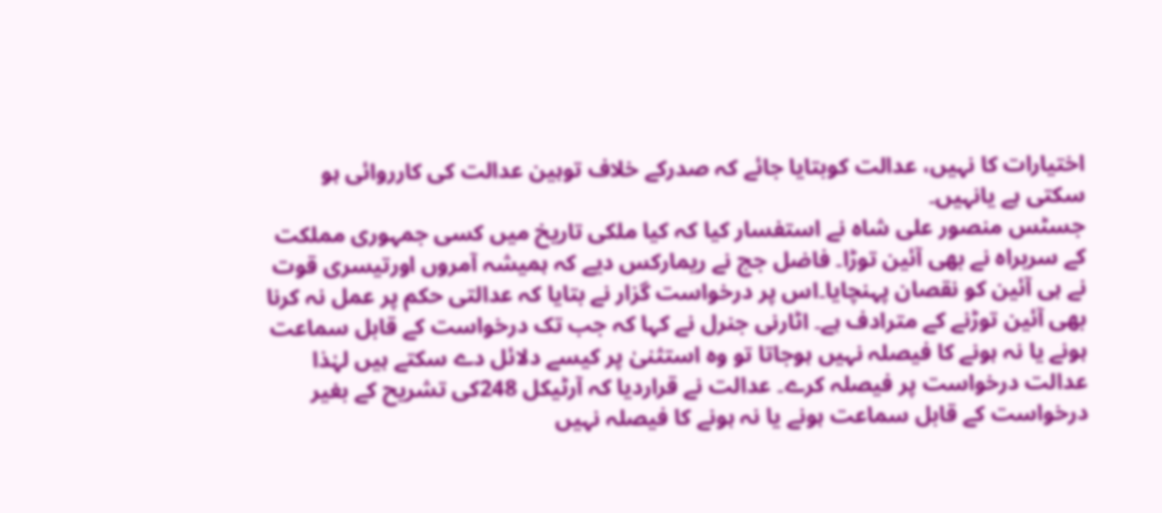اختیارات کا نہیں، عدالت کوبتایا جائے کہ صدرکے خلاف توہین عدالت کی کارروائی ہو سکتی ہے یانہیں۔
جسٹس منصور علی شاہ نے استفسار کیا کہ کیا ملکی تاریخ میں کسی جمہوری مملکت کے سربراہ نے بھی آئین توڑا۔ فاضل جج نے ریمارکس دیے کہ ہمیشہ آمروں اورتیسری قوت نے ہی آئین کو نقصان پہنچایا۔اس پر درخواست گزار نے بتایا کہ عدالتی حکم پر عمل نہ کرنا بھی آئین توڑنے کے مترادف ہے۔ اٹارنی جنرل نے کہا کہ جب تک درخواست کے قابل سماعت ہونے یا نہ ہونے کا فیصلہ نہیں ہوجاتا تو وہ استثنیٰ پر کیسے دلائل دے سکتے ہیں لہٰذا عدالت درخواست پر فیصلہ کرے۔ عدالت نے قراردیا کہ آرٹیکل 248کی تشریح کے بغیر درخواست کے قابل سماعت ہونے یا نہ ہونے کا فیصلہ نہیں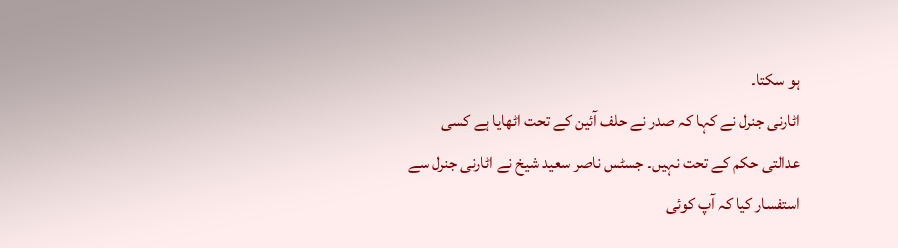ہو سکتا۔
اٹارنی جنرل نے کہا کہ صدر نے حلف آئین کے تحت اٹھایا ہے کسی عدالتی حکم کے تحت نہیں۔ جسٹس ناصر سعید شیخ نے اٹارنی جنرل سے استفسار کیا کہ آپ کوئی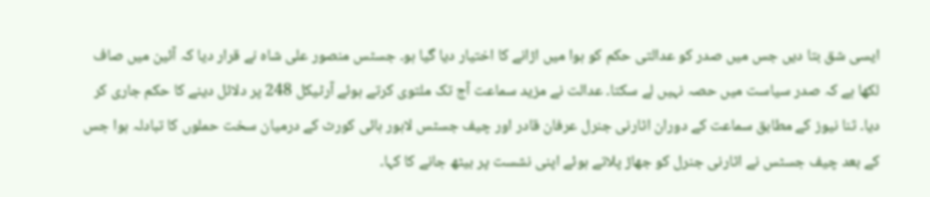ایسی شق بتا دیں جس میں صدر کو عدالتی حکم کو ہوا میں اڑانے کا اختیار دیا گیا ہو۔ جسٹس منصور علی شاہ نے قرار دیا کہ آئین میں صاف لکھا ہے کہ صدر سیاست میں حصہ نہیں لے سکتا۔ عدالت نے مزید سماعت آج تک ملتوی کرتے ہوئے آرٹیکل 248 پر دلائل دینے کا حکم جاری کر دیا۔ ثنا نیوز کے مطابق سماعت کے دوران اٹارنی جنرل عرفان قادر اور چیف جسٹس لاہور ہائی کورٹ کے درمیان سخت حملوں کا تبادلہ ہوا جس کے بعد چیف جسٹس نے اٹارنی جنرل کو جھاڑ پلاتے ہوئے اپنی نشست پر بیٹھ جانے کا کہا۔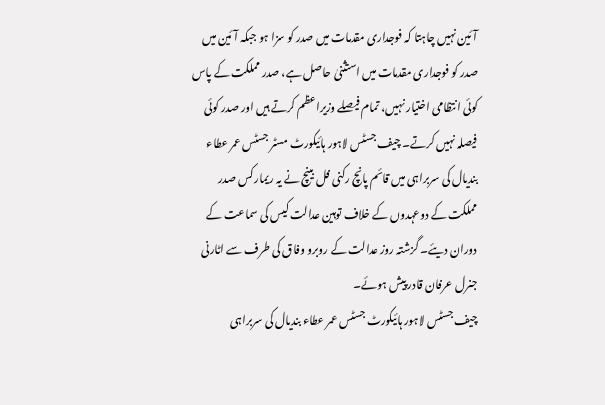آئین نہیں چاہتا کہ فوجداری مقدمات میں صدر کو سزا ہو جبکہ آئین میں صدر کو فوجداری مقدمات میں استثنیٰ حاصل ہے، صدر مملکت کے پاس کوئی انتظامی اختیار نہیں، تمام فیصلے وزیراعظم کرتے ہیں اور صدر کوئی فیصلہ نہیں کرتے۔ چیف جسٹس لاہور ہائیکورٹ مسٹر جسٹس عمر عطاء بندیال کی سربراہی میں قائم پانچ رکنی فل بینچ نے یہ ریمارکس صدر مملکت کے دوعہدوں کے خلاف توہین عدالت کیس کی سماعت کے دوران دیئے۔ گزشتہ روز عدالت کے روبرو وفاق کی طرف سے اٹارنی جنرل عرفان قادر پیش ہوئے۔
چیف جسٹس لاہور ہائیکورٹ جسٹس عمر عطاء بندیال کی سربراہی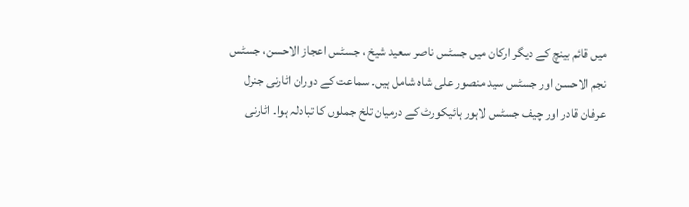میں قائم بینچ کے دیگر ارکان میں جسٹس ناصر سعید شیخ ، جسٹس اعجاز الاحسن، جسٹس نجم الاحسن اور جسٹس سید منصور علی شاہ شامل ہیں۔ سماعت کے دوران اٹارنی جنرل عرفان قادر اور چیف جسٹس لاہور ہائیکورٹ کے درمیان تلخ جملوں کا تبادلہ ہوا۔ اٹارنی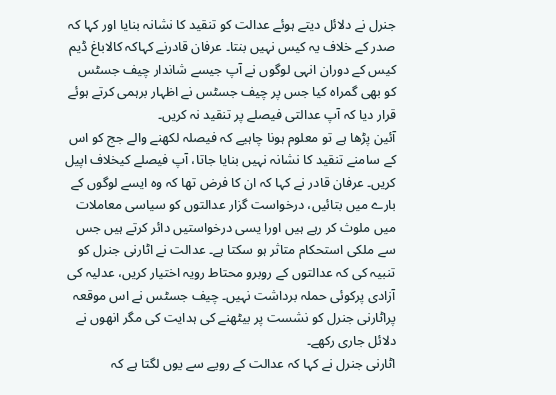جنرل نے دلائل دیتے ہوئے عدالت کو تنقید کا نشانہ بنایا اور کہا کہ صدر کے خلاف یہ کیس نہیں بنتا۔ عرفان قادرنے کہاکہ کالاباغ ڈیم کیس کے دوران انہی لوگوں نے آپ جیسے شاندار چیف جسٹس کو بھی گمراہ کیا جس پر چیف جسٹس نے اظہار برہمی کرتے ہوئے قرار دیا کہ آپ عدالتی فیصلے پر تنقید نہ کریں۔
آئین پڑھا ہے تو معلوم ہونا چاہیے کہ فیصلہ لکھنے والے جج کو اس کے سامنے تنقید کا نشانہ نہیں بنایا جاتا، آپ فیصلے کیخلاف اپیل کریں۔ عرفان قادر نے کہا کہ ان کا فرض تھا کہ وہ ایسے لوگوں کے بارے میں بتائیں، درخواست گزار عدالتوں کو سیاسی معاملات میں ملوث کر رہے ہیں اورا یسی درخواستیں دائر کرتے ہیں جس سے ملکی استحکام متاثر ہو سکتا ہے۔ عدالت نے اٹارنی جنرل کو تنبیہ کی کہ عدالتوں کے روبرو محتاط رویہ اختیار کریں، عدلیہ کی آزادی پرکوئی حملہ برداشت نہیں۔ چیف جسٹس نے اس موقعہ پراٹارنی جنرل کو نشست پر بیٹھنے کی ہدایت کی مگر انھوں نے دلائل جاری رکھے۔
اٹارنی جنرل نے کہا کہ عدالت کے رویے سے یوں لگتا ہے کہ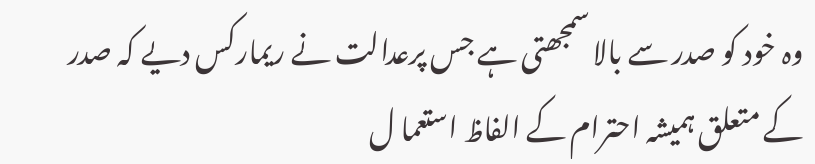وہ خود کو صدر سے بالا سمجھتی ہے جس پرعدالت نے ریمارکس دیے کہ صدر کے متعلق ہمیشہ احترام کے الفاظ استعما ل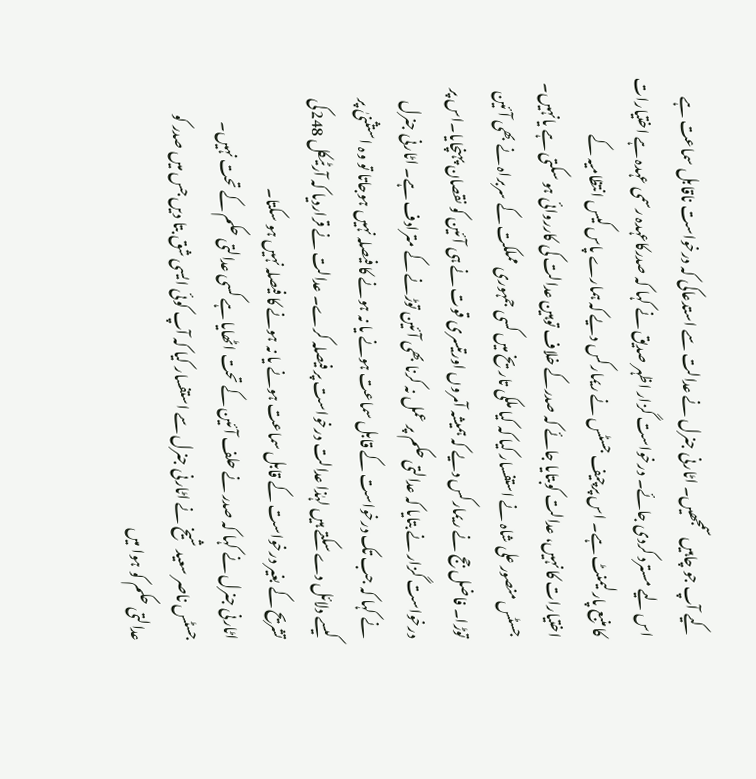کیے آپ جو چاہیں سمجھیں۔ اٹارنی جنرل نے عدالت سے استدعاکی کہ درخواست ناقابل سماعت ہے اس لیے مسترد کردی جائے۔ درخواست گزار اظہر صدیق نے کہا کہ صدرکاعہدہ رسمی عہدہ ہے اختیارات کا منبع پارلیمنٹ ہے۔ اس پرچیف جسٹس نے ریمارکس دیے کہ ہمارے پاس کیس انتظامیہ کے اختیارات کا نہیں، عدالت کوبتایا جائے کہ صدرکے خلاف توہین عدالت کی کارروائی ہو سکتی ہے یانہیں۔
جسٹس منصور علی شاہ نے استفسار کیا کہ کیا ملکی تاریخ میں کسی جمہوری مملکت کے سربراہ نے بھی آئین توڑا۔ فاضل جج نے ریمارکس دیے کہ ہمیشہ آمروں اورتیسری قوت نے ہی آئین کو نقصان پہنچایا۔اس پر درخواست گزار نے بتایا کہ عدالتی حکم پر عمل نہ کرنا بھی آئین توڑنے کے مترادف ہے۔ اٹارنی جنرل نے کہا کہ جب تک درخواست کے قابل سماعت ہونے یا نہ ہونے کا فیصلہ نہیں ہوجاتا تو وہ استثنیٰ پر کیسے دلائل دے سکتے ہیں لہٰذا عدالت درخواست پر فیصلہ کرے۔ عدالت نے قراردیا کہ آرٹیکل 248کی تشریح کے بغیر درخواست کے قابل سماعت ہونے یا نہ ہونے کا فیصلہ نہیں ہو سکتا۔
اٹارنی جنرل نے کہا کہ صدر نے حلف آئین کے تحت اٹھایا ہے کسی عدالتی حکم کے تحت نہیں۔ جسٹس ناصر سعید شیخ نے اٹارنی جنرل سے استفسار کیا کہ آپ کوئی ایسی شق بتا دیں جس میں صدر کو عدالتی حکم کو ہوا میں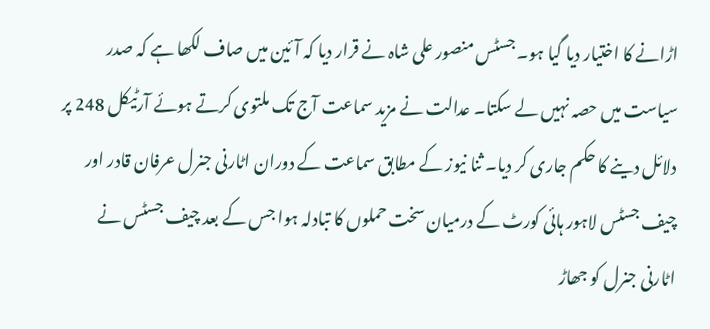اڑانے کا اختیار دیا گیا ہو۔ جسٹس منصور علی شاہ نے قرار دیا کہ آئین میں صاف لکھا ہے کہ صدر سیاست میں حصہ نہیں لے سکتا۔ عدالت نے مزید سماعت آج تک ملتوی کرتے ہوئے آرٹیکل 248 پر دلائل دینے کا حکم جاری کر دیا۔ ثنا نیوز کے مطابق سماعت کے دوران اٹارنی جنرل عرفان قادر اور چیف جسٹس لاہور ہائی کورٹ کے درمیان سخت حملوں کا تبادلہ ہوا جس کے بعد چیف جسٹس نے اٹارنی جنرل کو جھاڑ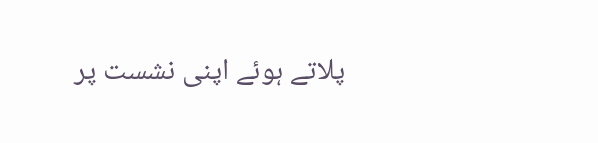پلاتے ہوئے اپنی نشست پر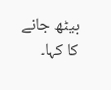بیٹھ جانے کا کہا۔